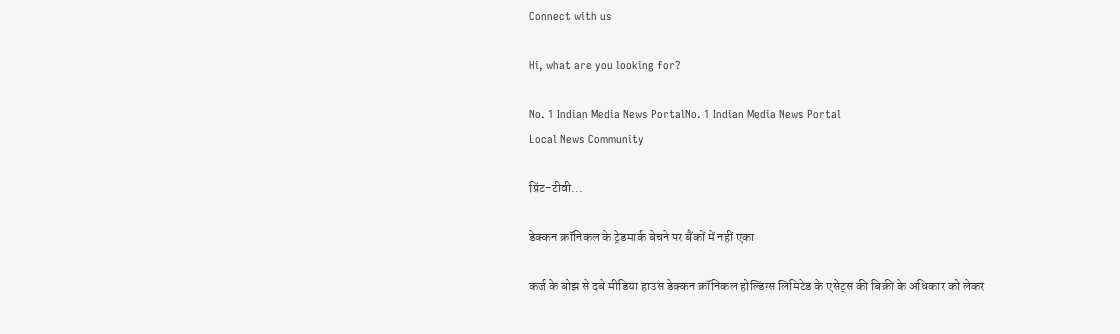Connect with us

Hi, what are you looking for?

No. 1 Indian Media News PortalNo. 1 Indian Media News Portal
Local News Community

प्रिंट-टीवी...

डेक्कन क्रॉनिकल के ट्रेडमार्क बेचने पर बैंकों में नहीं एका

कर्ज के बोझ से दबे मीडिया हाउस डेक्कन क्रॉनिकल होल्डिंग्स लिमिटेड के एसेट्स की बिक्री के अधिकार को लेकर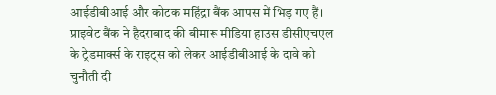आईडीबीआई और कोटक महिंद्रा बैंक आपस में भिड़ गए हैं। प्राइवेट बैंक ने हैदराबाद की बीमारू मीडिया हाउस डीसीएचएल के ट्रेडमार्क्स के राइट्स को लेकर आईडीबीआई के दावे को चुनौती दी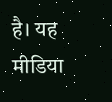है। यह मीडिया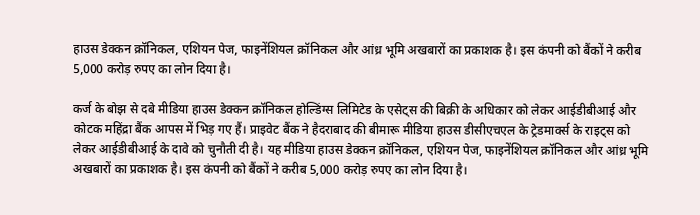हाउस डेक्कन क्रॉनिकल, एशियन पेज, फाइनेंशियल क्रॉनिकल और आंध्र भूमि अखबारों का प्रकाशक है। इस कंपनी को बैंकों ने करीब 5,000 करोड़ रुपए का लोन दिया है।

कर्ज के बोझ से दबे मीडिया हाउस डेक्कन क्रॉनिकल होल्डिंग्स लिमिटेड के एसेट्स की बिक्री के अधिकार को लेकर आईडीबीआई और कोटक महिंद्रा बैंक आपस में भिड़ गए हैं। प्राइवेट बैंक ने हैदराबाद की बीमारू मीडिया हाउस डीसीएचएल के ट्रेडमार्क्स के राइट्स को लेकर आईडीबीआई के दावे को चुनौती दी है। यह मीडिया हाउस डेक्कन क्रॉनिकल, एशियन पेज, फाइनेंशियल क्रॉनिकल और आंध्र भूमि अखबारों का प्रकाशक है। इस कंपनी को बैंकों ने करीब 5,000 करोड़ रुपए का लोन दिया है।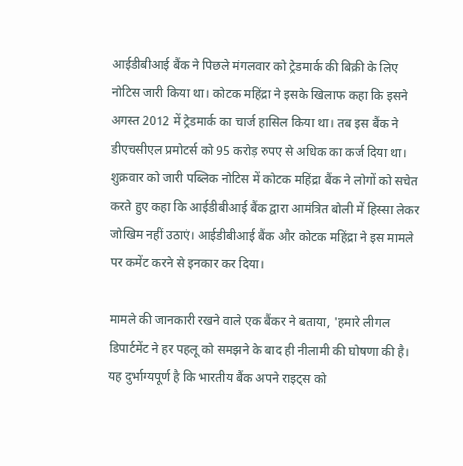आईडीबीआई बैंक ने पिछले मंगलवार को ट्रेडमार्क की बिक्री के लिए नोटिस जारी किया था। कोटक महिंद्रा ने इसके खिलाफ कहा कि इसने अगस्त 2012 में ट्रेडमार्क का चार्ज हासिल किया था। तब इस बैंक ने डीएचसीएल प्रमोटर्स को 95 करोड़ रुपए से अधिक का कर्ज दिया था। शुक्रवार को जारी पब्लिक नोटिस में कोटक महिंद्रा बैंक ने लोगों को सचेत करते हुए कहा कि आईडीबीआई बैंक द्वारा आमंत्रित बोली में हिस्सा लेकर जोखिम नहीं उठाएं। आईडीबीआई बैंक और कोटक महिंद्रा ने इस मामले पर कमेंट करने से इनकार कर दिया।

मामले की जानकारी रखने वाले एक बैंकर ने बताया, 'हमारे लीगल डिपार्टमेंट ने हर पहलू को समझने के बाद ही नीलामी की घोषणा की है। यह दुर्भाग्यपूर्ण है कि भारतीय बैंक अपने राइट्स को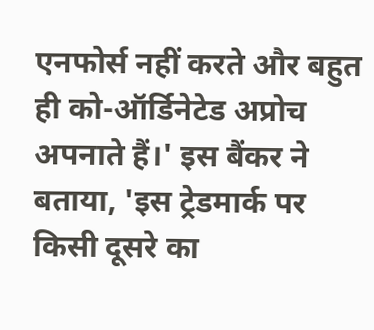एनफोर्स नहीं करते और बहुत ही को-ऑर्डिनेटेड अप्रोच अपनाते हैं।' इस बैंकर ने बताया, 'इस ट्रेडमार्क पर किसी दूसरे का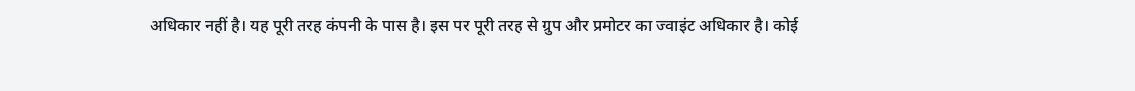अधिकार नहीं है। यह पूरी तरह कंपनी के पास है। इस पर पूरी तरह से ग्रुप और प्रमोटर का ज्वाइंट अधिकार है। कोई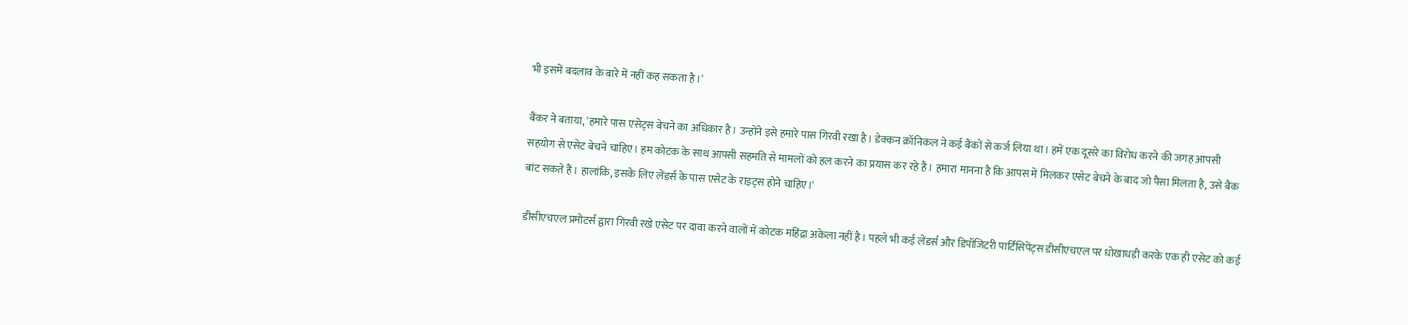भी इसमें बदलाव के बारे में नहीं कह सकता है।'

बैंकर ने बताया, 'हमारे पास एसेट्स बेचने का अधिकार है। उन्होंने इसे हमारे पास गिरवी रखा है। डेक्कन क्रॉनिकल ने कई बैंकों से कर्ज लिया था। हमें एक दूसरे का विरोध करने की जगह आपसी सहयोग से एसेट बेचने चाहिए। हम कोटक के साथ आपसी सहमति से मामलों को हल करने का प्रयास कर रहे हैं। हमारा मानना है कि आपस में मिलकर एसेट बेचने के बाद जो पैसा मिलता है, उसे बैंक बांट सकते हैं। हालांकि, इसके लिए लेंडर्स के पास एसेट के राइट्स होने चाहिए।'

डीसीएचएल प्रमोटर्स द्वारा गिरवी रखे एसेट पर दावा करने वालों में कोटक महिंद्रा अकेला नहीं है। पहले भी कई लेंडर्स और डिपॉजिटरी पार्टिसिपेंट्स डीसीएचएल पर धोखाधड़ी करके एक ही एसेट को कई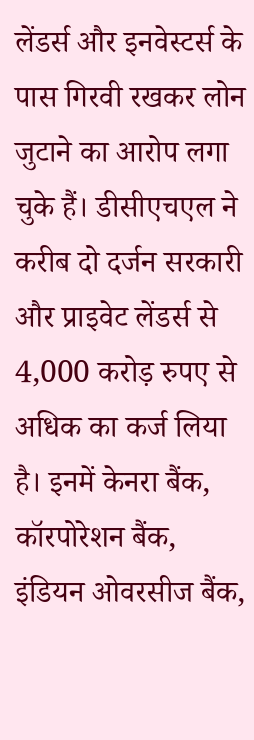लेंडर्स और इनवेस्टर्स के पास गिरवी रखकर लोन जुटाने का आरोप लगा चुके हैं। डीसीएचएल ने करीब दो दर्जन सरकारी और प्राइवेट लेंडर्स से 4,000 करोड़ रुपए से अधिक का कर्ज लिया है। इनमें केनरा बैंक, कॉरपोरेशन बैंक, इंडियन ओवरसीज बैंक,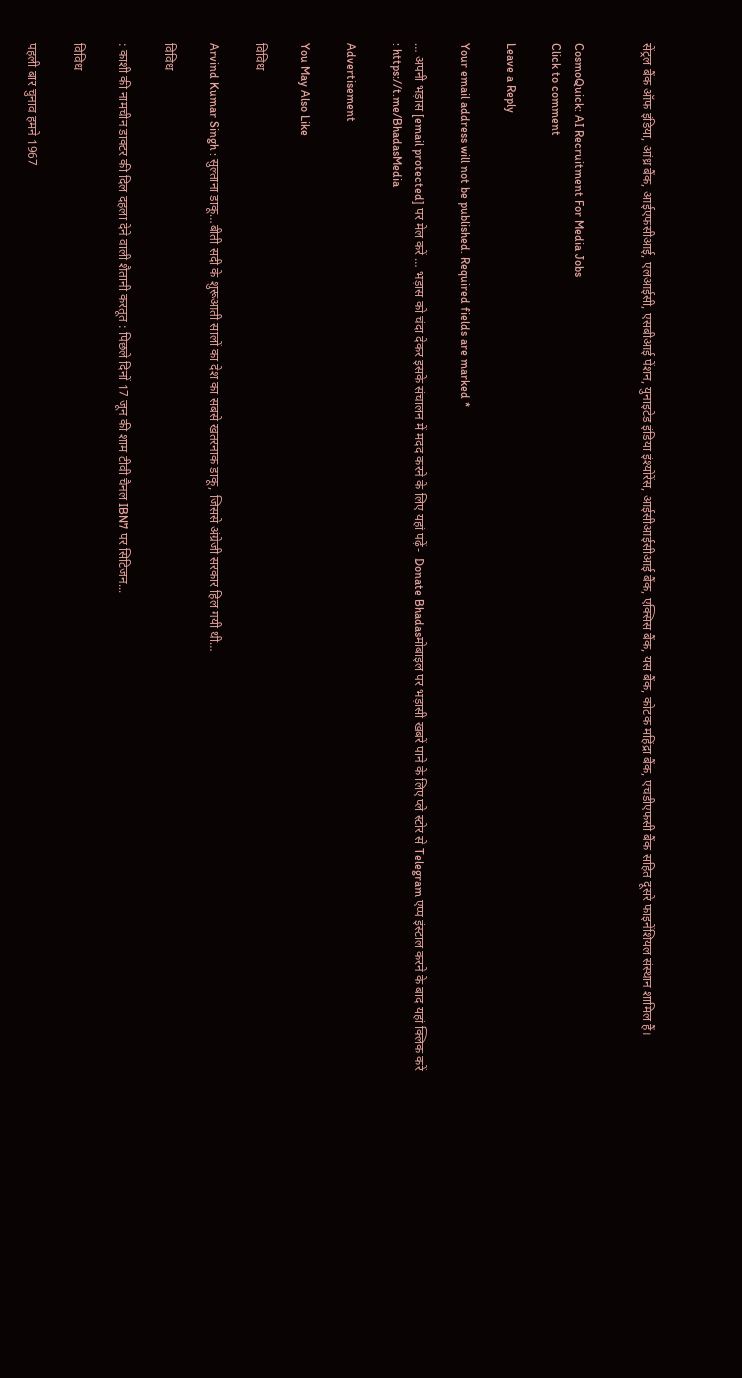सेंट्रल बैंक ऑफ इंडिया, आंध्र बैंक, आईएफसीआई, एलआईसी, एसबीआई पेंशन, युनाइटेड इंडिया इंश्योरेंस, आईसीआईसीआई बैंक, एक्सिस बैंक, यस बैंक, कोटक महिंद्रा बैंक, एचडीएफसी बैंक सहित दूसरे फाइनेंशियल संस्थान शामिल हैं।


CosmoQuick: AI Recruitment For Media Jobs
Click to comment

Leave a Reply

Your email address will not be published. Required fields are marked *

… अपनी भड़ास [email protected] पर मेल करें … भड़ास को चंदा देकर इसके संचालन में मदद करने के लिए यहां पढ़ें-  Donate Bhadasमोबाइल पर भड़ासी खबरें पाने के लिए प्ले स्टोर से Telegram एप्प इंस्टाल करने के बाद यहां क्लिक करें : https://t.me/BhadasMedia

Advertisement

You May Also Like

विविध

Arvind Kumar Singh : सुल्ताना डाकू…बीती सदी के शुरूआती सालों का देश का सबसे खतरनाक डाकू, जिससे अंग्रेजी सरकार हिल गयी थी…

विविध

: काशी की नामचीन डाक्टर की दिल दहला देने वाली शैतानी करतूत : पिछले दिनों 17 जून की शाम टीवी चैनल IBN7 पर सिटिजन...

विविध

पहली बार चुनाव हमने 1967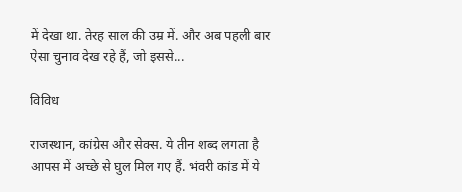में देखा था. तेरह साल की उम्र में. और अब पहली बार ऐसा चुनाव देख रहे हैं, जो इससे...

विविध

राजस्थान, कांग्रेस और सेक्स. ये तीन शब्द लगता है आपस में अच्छे से घुल मिल गए हैं. भंवरी कांड में ये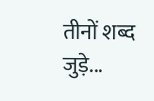तीनों शब्द जुड़े...